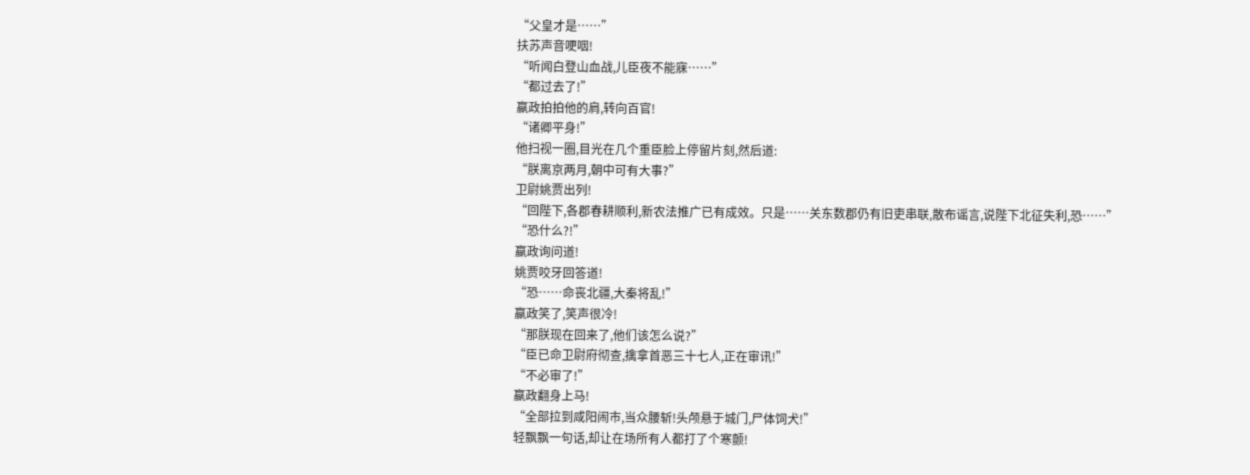“父皇才是……”
扶苏声音哽咽!
“听闻白登山血战,儿臣夜不能寐……”
“都过去了!”
嬴政拍拍他的肩,转向百官!
“诸卿平身!”
他扫视一圈,目光在几个重臣脸上停留片刻,然后道:
“朕离京两月,朝中可有大事?”
卫尉姚贾出列!
“回陛下,各郡春耕顺利,新农法推广已有成效。只是……关东数郡仍有旧吏串联,散布谣言,说陛下北征失利,恐……”
“恐什么?!”
嬴政询问道!
姚贾咬牙回答道!
“恐……命丧北疆,大秦将乱!”
嬴政笑了,笑声很冷!
“那朕现在回来了,他们该怎么说?”
“臣已命卫尉府彻查,擒拿首恶三十七人,正在审讯!”
“不必审了!”
嬴政翻身上马!
“全部拉到咸阳闹市,当众腰斩!头颅悬于城门,尸体饲犬!”
轻飘飘一句话,却让在场所有人都打了个寒颤!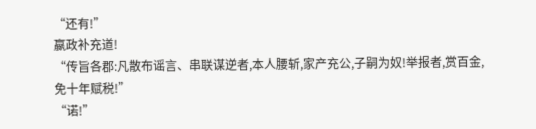“还有!”
嬴政补充道!
“传旨各郡:凡散布谣言、串联谋逆者,本人腰斩,家产充公,子嗣为奴!举报者,赏百金,免十年赋税!”
“诺!”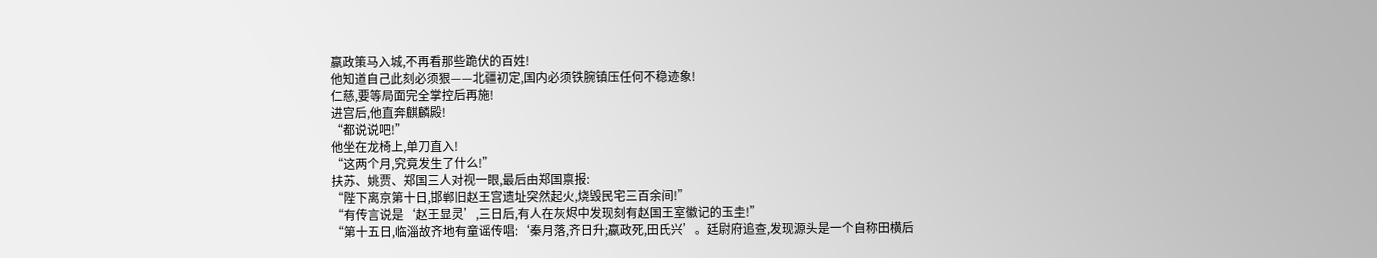嬴政策马入城,不再看那些跪伏的百姓!
他知道自己此刻必须狠——北疆初定,国内必须铁腕镇压任何不稳迹象!
仁慈,要等局面完全掌控后再施!
进宫后,他直奔麒麟殿!
“都说说吧!”
他坐在龙椅上,单刀直入!
“这两个月,究竟发生了什么!”
扶苏、姚贾、郑国三人对视一眼,最后由郑国禀报:
“陛下离京第十日,邯郸旧赵王宫遗址突然起火,烧毁民宅三百余间!”
“有传言说是‘赵王显灵’,三日后,有人在灰烬中发现刻有赵国王室徽记的玉圭!”
“第十五日,临淄故齐地有童谣传唱:‘秦月落,齐日升;嬴政死,田氏兴’。廷尉府追查,发现源头是一个自称田横后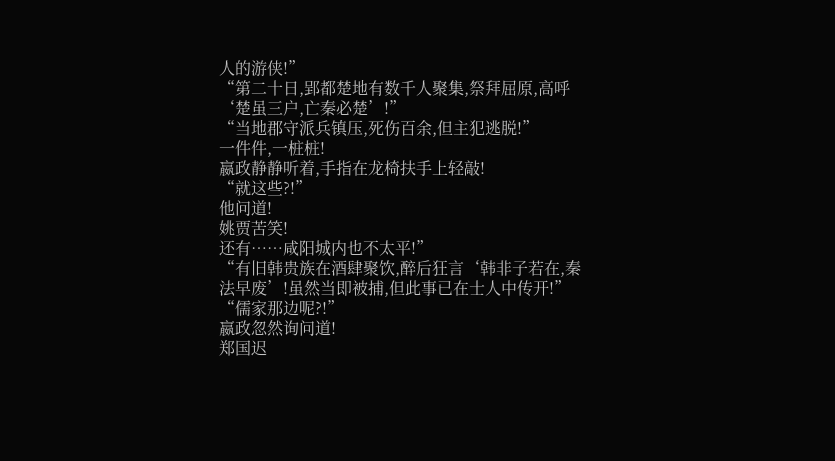人的游侠!”
“第二十日,郢都楚地有数千人聚集,祭拜屈原,高呼‘楚虽三户,亡秦必楚’!”
“当地郡守派兵镇压,死伤百余,但主犯逃脱!”
一件件,一桩桩!
嬴政静静听着,手指在龙椅扶手上轻敲!
“就这些?!”
他问道!
姚贾苦笑!
还有……咸阳城内也不太平!”
“有旧韩贵族在酒肆聚饮,醉后狂言‘韩非子若在,秦法早废’!虽然当即被捕,但此事已在士人中传开!”
“儒家那边呢?!”
嬴政忽然询问道!
郑国迟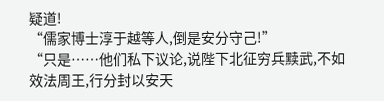疑道!
“儒家博士淳于越等人,倒是安分守己!”
“只是……他们私下议论,说陛下北征穷兵黩武,不如效法周王,行分封以安天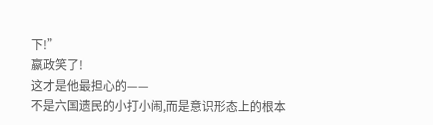下!”
嬴政笑了!
这才是他最担心的——
不是六国遗民的小打小闹,而是意识形态上的根本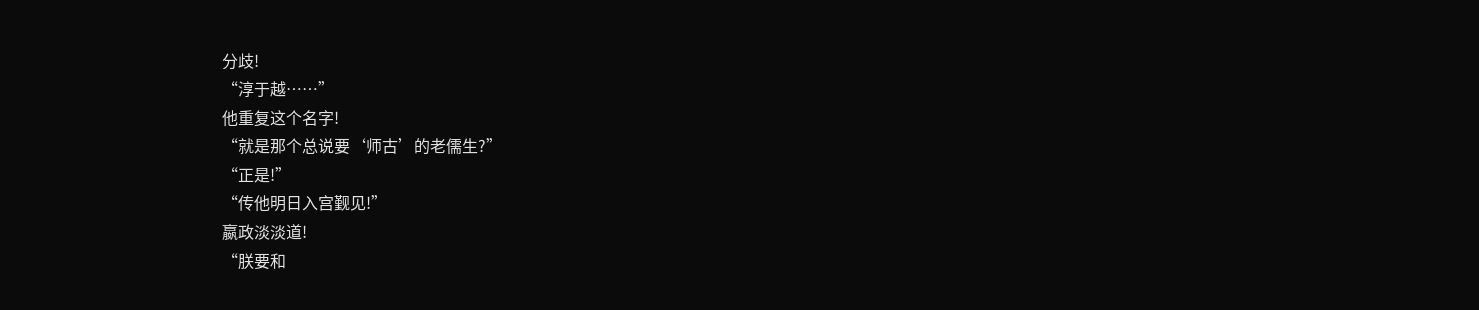分歧!
“淳于越……”
他重复这个名字!
“就是那个总说要‘师古’的老儒生?”
“正是!”
“传他明日入宫觐见!”
嬴政淡淡道!
“朕要和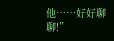他……好好聊聊!”